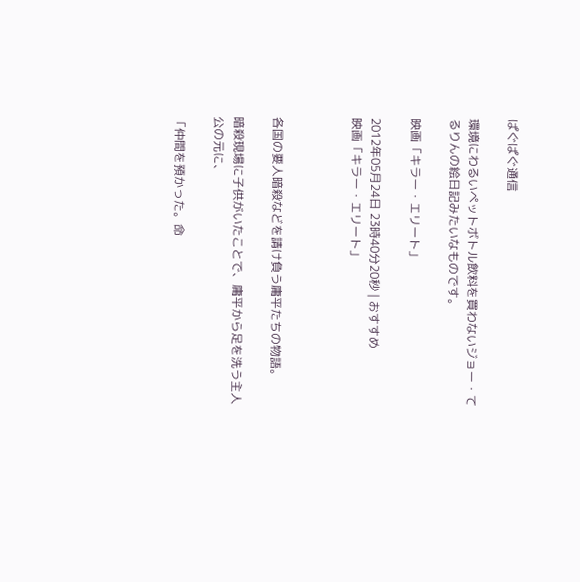ぱぐぱぐ通信

環境にわるいペットボトル飲料を買わないジョー・てるりんの絵日記みたいなものです。

映画「キラー・エリート」

2012年05月24日 23時40分20秒 | おすすめ
映画「キラー・エリート」



各国の要人暗殺などを請け負う庸平たちの物語。

暗殺現場に子供がいたことで、庸平から足を洗う主人公の元に、

「仲間を預かった。命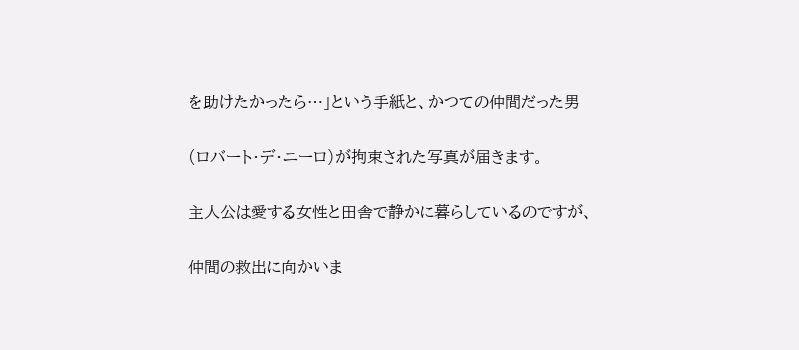を助けたかったら…」という手紙と、かつての仲間だった男

(ロバート・デ・ニーロ)が拘束された写真が届きます。

主人公は愛する女性と田舎で静かに暮らしているのですが、

仲間の救出に向かいま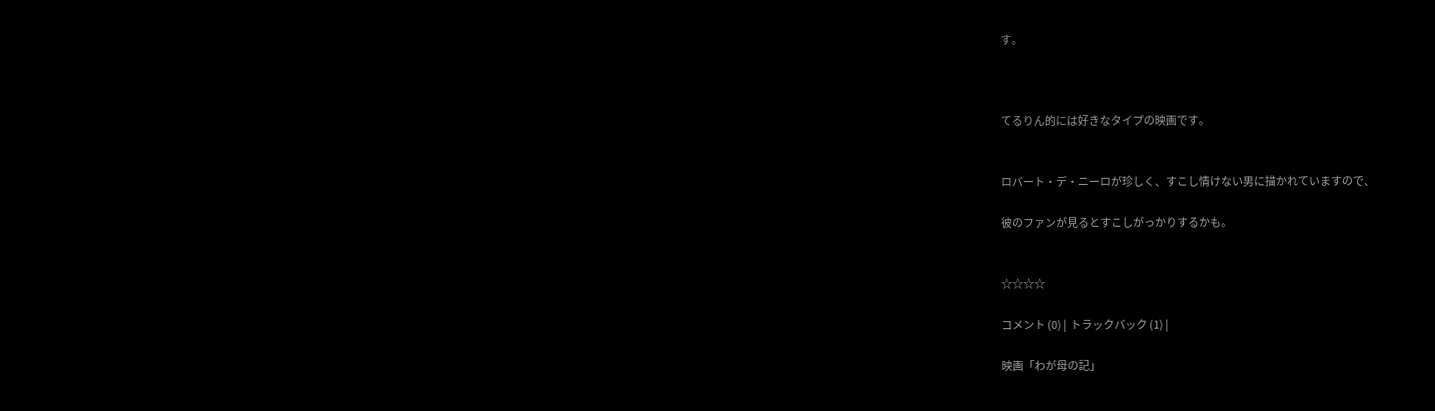す。



てるりん的には好きなタイプの映画です。


ロバート・デ・ニーロが珍しく、すこし情けない男に描かれていますので、

彼のファンが見るとすこしがっかりするかも。


☆☆☆☆

コメント (0) |  トラックバック (1) |

映画「わが母の記」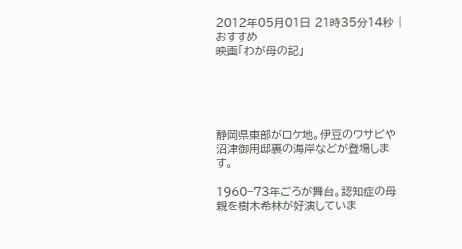2012年05月01日 21時35分14秒 | おすすめ
映画「わが母の記」





静岡県東部がロケ地。伊豆のワサビや沼津御用邸裏の海岸などが登場します。

1960−73年ごろが舞台。認知症の母親を樹木希林が好演していま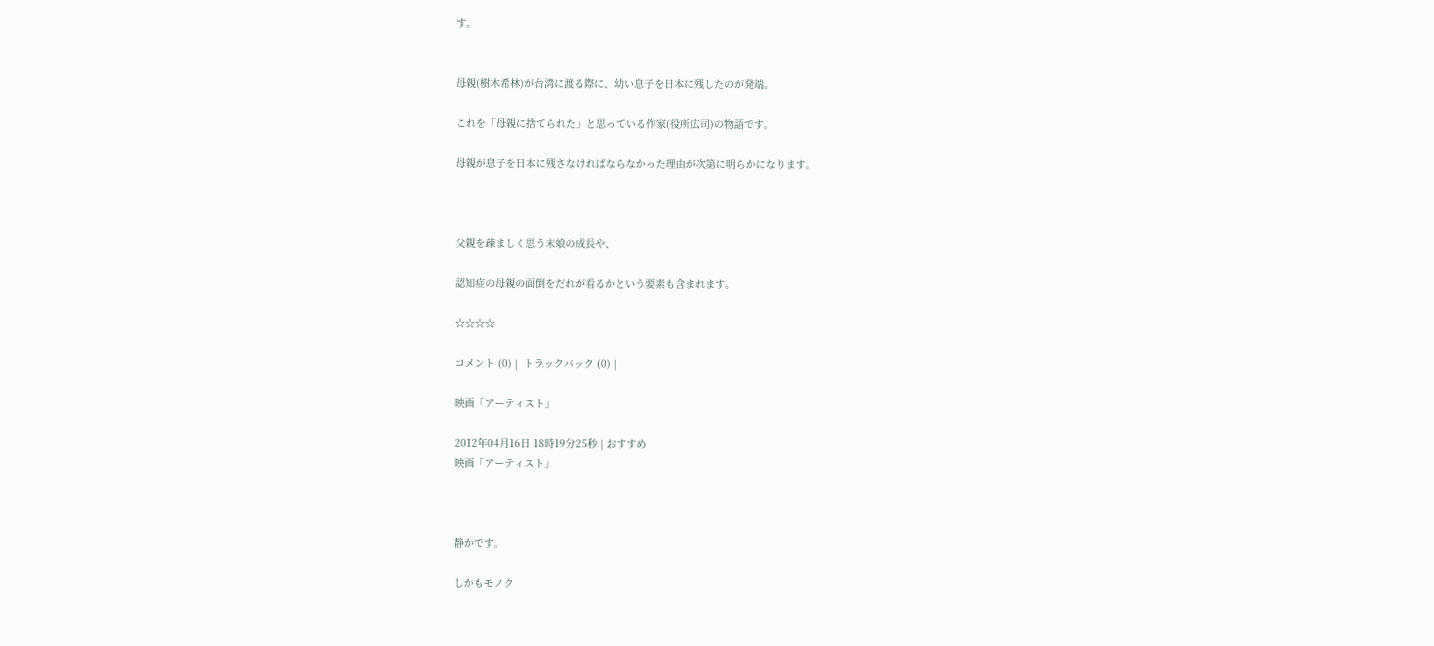す。


母親(樹木希林)が台湾に渡る際に、幼い息子を日本に残したのが発端。

これを「母親に捨てられた」と思っている作家(役所広司)の物語です。

母親が息子を日本に残さなければならなかった理由が次第に明らかになります。



父親を疎ましく思う末娘の成長や、

認知症の母親の面倒をだれが看るかという要素も含まれます。

☆☆☆☆

コメント (0) |  トラックバック (0) |

映画「アーティスト」

2012年04月16日 18時19分25秒 | おすすめ
映画「アーティスト」



静かです。

しかもモノク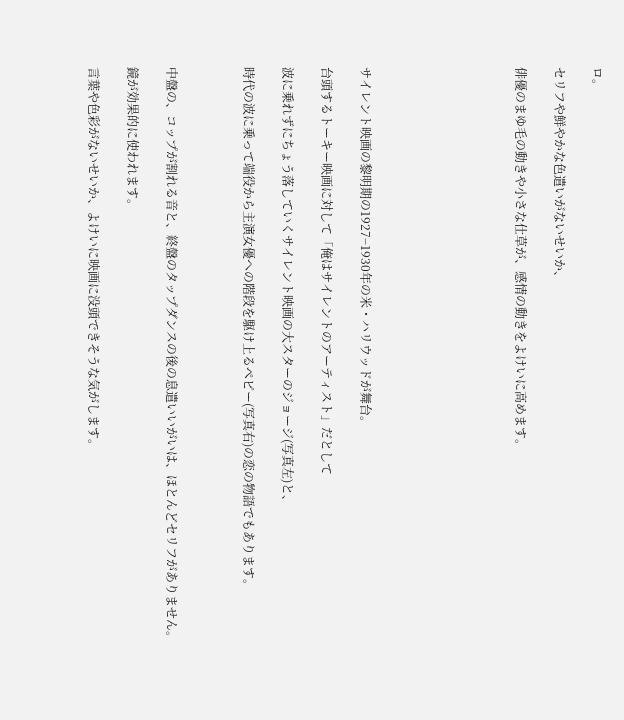ロ。

セリフや鮮やかな色遣いがないせいか、

俳優のまゆ毛の動きや小さな仕草が、感情の動きをよけいに高めます。







サイレント映画の黎明期の1927−1930年の米・ハリウッドが舞台。

台頭するトーキー映画に対して「俺はサイレントのアーティスト」だとして

波に乗れずにちょう落していくサイレント映画の大スターのジョージ(写真左)と、

時代の波に乗って端役から主演女優への階段を駆け上るぺピー(写真右)の恋の物語でもあります。



中盤の、コップが割れる音と、終盤のタップダンスの後の息遣いいがいは、ほとんどセリフがありません。

鏡が効果的に使われます。

言葉や色彩がないせいか、よけいに映画に没頭できそうな気がします。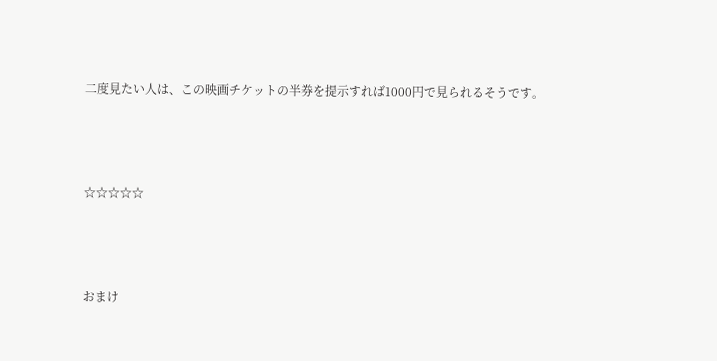二度見たい人は、この映画チケットの半券を提示すれば1000円で見られるそうです。




☆☆☆☆☆




おまけ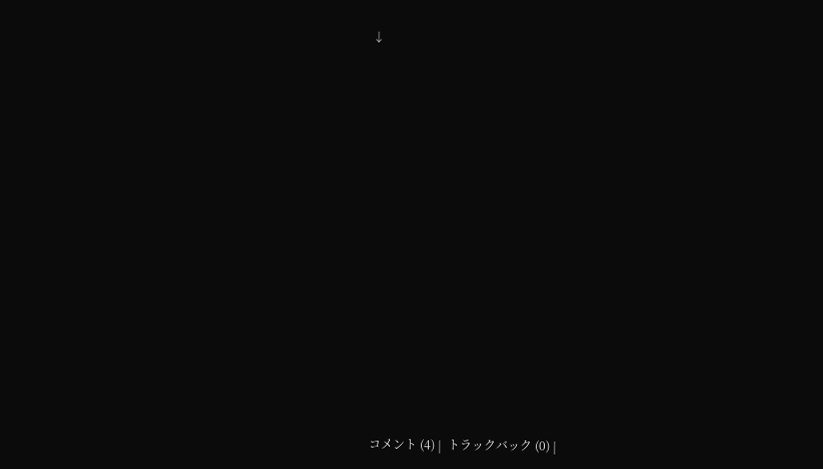↓




















コメント (4) |  トラックバック (0) |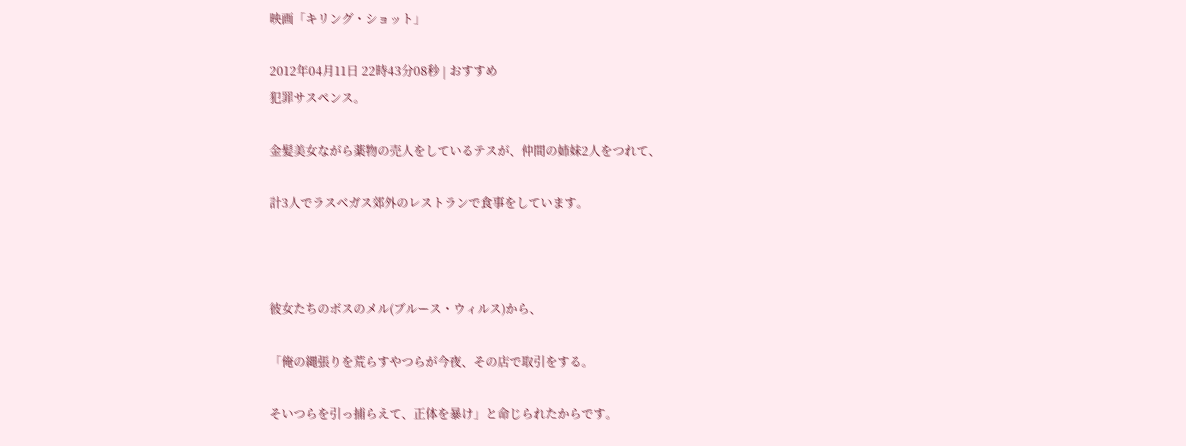映画「キリング・ショット」

2012年04月11日 22時43分08秒 | おすすめ
犯罪サスペンス。

金髪美女ながら薬物の売人をしているテスが、仲間の姉妹2人をつれて、

計3人でラスベガス郊外のレストランで食事をしています。



彼女たちのボスのメル(ブルース・ウィルス)から、

「俺の縄張りを荒らすやつらが今夜、その店で取引をする。

そいつらを引っ捕らえて、正体を暴け」と命じられたからです。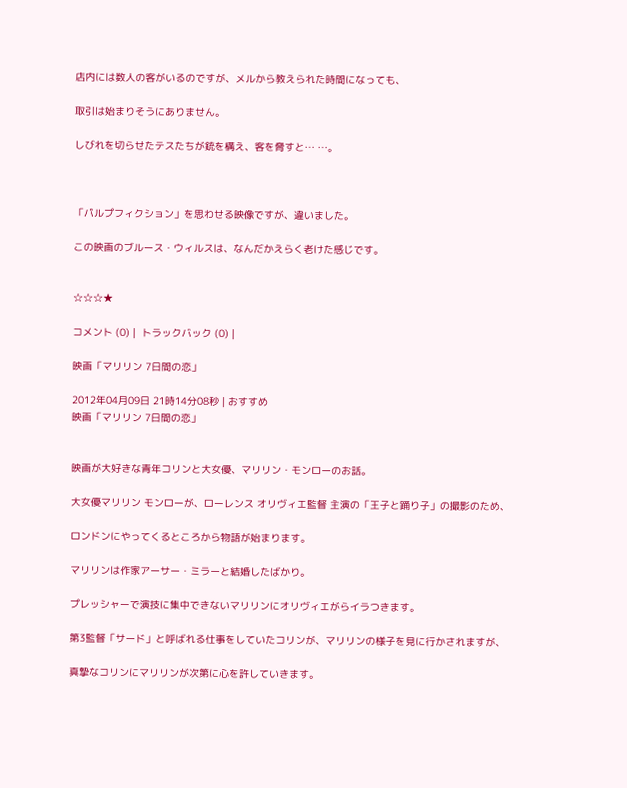店内には数人の客がいるのですが、メルから教えられた時間になっても、

取引は始まりそうにありません。

しびれを切らせたテスたちが銃を構え、客を脅すと… …。



「パルプフィクション」を思わせる映像ですが、違いました。

この映画のブルース・ウィルスは、なんだかえらく老けた感じです。


☆☆☆★

コメント (0) |  トラックバック (0) |

映画「マリリン 7日間の恋」

2012年04月09日 21時14分08秒 | おすすめ
映画「マリリン 7日間の恋」


映画が大好きな青年コリンと大女優、マリリン・モンローのお話。

大女優マリリン モンローが、ローレンス オリヴィエ監督 主演の「王子と踊り子」の撮影のため、

ロンドンにやってくるところから物語が始まります。

マリリンは作家アーサー・ミラーと結婚したばかり。

プレッシャーで演技に集中できないマリリンにオリヴィエがらイラつきます。

第3監督「サード」と呼ばれる仕事をしていたコリンが、マリリンの様子を見に行かされますが、

真摯なコリンにマリリンが次第に心を許していきます。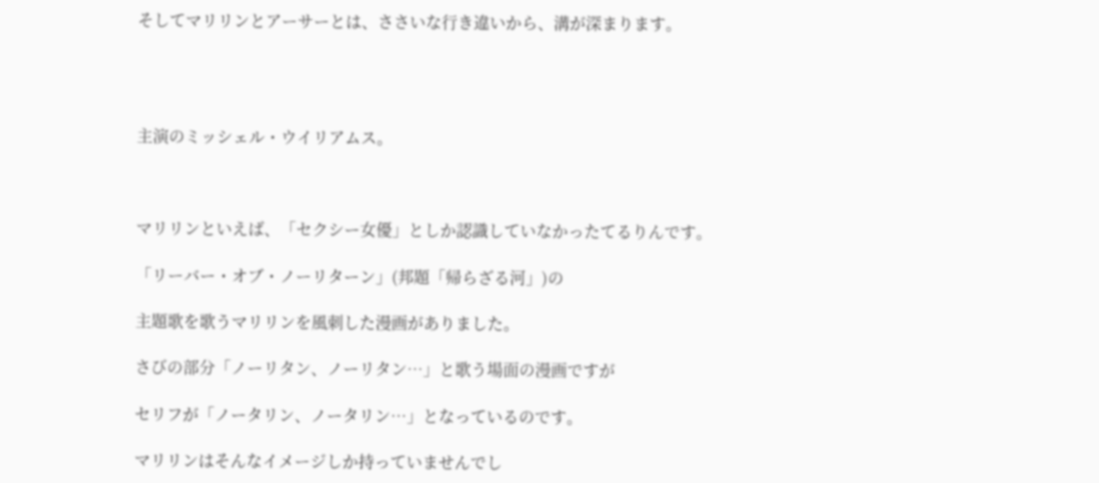そしてマリリンとアーサーとは、ささいな行き違いから、溝が深まります。




主演のミッシェル・ウイリアムス。



マリリンといえば、「セクシー女優」としか認識していなかったてるりんです。

「リーバー・オブ・ノーリターン」(邦題「帰らざる河」)の

主題歌を歌うマリリンを風刺した漫画がありました。

さびの部分「ノーリタン、ノーリタン…」と歌う場面の漫画ですが

セリフが「ノータリン、ノータリン…」となっているのです。

マリリンはそんなイメージしか持っていませんでし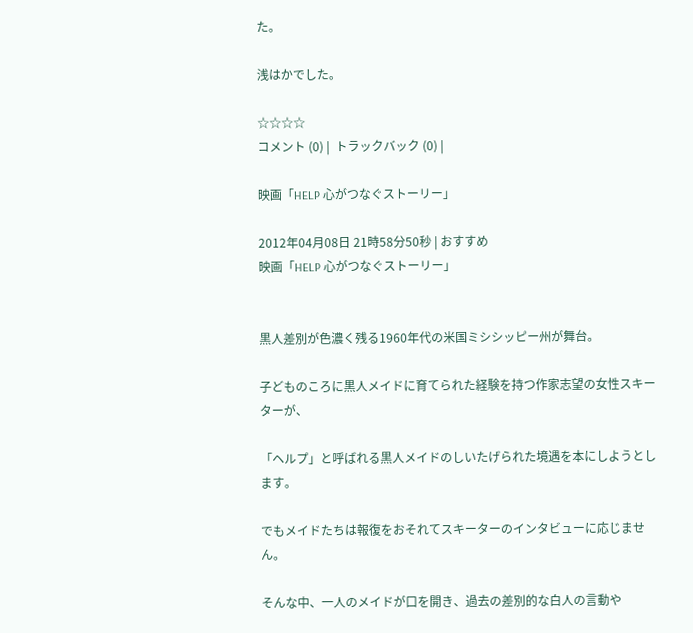た。

浅はかでした。

☆☆☆☆
コメント (0) |  トラックバック (0) |

映画「HELP 心がつなぐストーリー」

2012年04月08日 21時58分50秒 | おすすめ
映画「HELP 心がつなぐストーリー」


黒人差別が色濃く残る1960年代の米国ミシシッピー州が舞台。

子どものころに黒人メイドに育てられた経験を持つ作家志望の女性スキーターが、

「ヘルプ」と呼ばれる黒人メイドのしいたげられた境遇を本にしようとします。

でもメイドたちは報復をおそれてスキーターのインタビューに応じません。

そんな中、一人のメイドが口を開き、過去の差別的な白人の言動や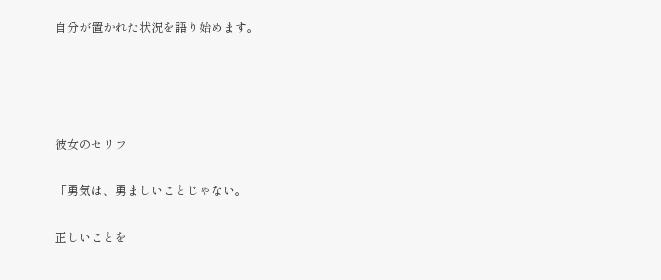自分が置かれた状況を語り始めます。




彼女のセリフ

「勇気は、勇ましいことじゃない。

正しいことを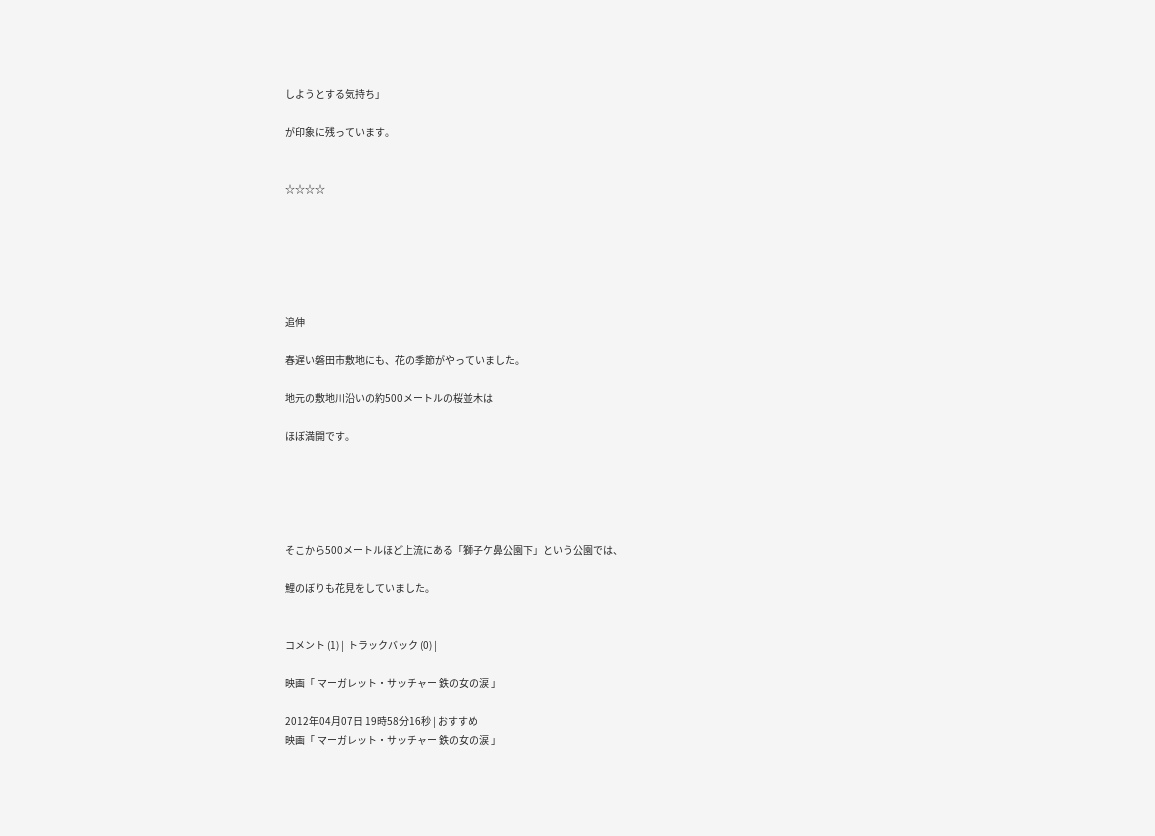しようとする気持ち」

が印象に残っています。


☆☆☆☆






追伸

春遅い磐田市敷地にも、花の季節がやっていました。

地元の敷地川沿いの約500メートルの桜並木は

ほぼ満開です。





そこから500メートルほど上流にある「獅子ケ鼻公園下」という公園では、

鯉のぼりも花見をしていました。


コメント (1) |  トラックバック (0) |

映画「 マーガレット・サッチャー 鉄の女の涙 」

2012年04月07日 19時58分16秒 | おすすめ
映画「 マーガレット・サッチャー 鉄の女の涙 」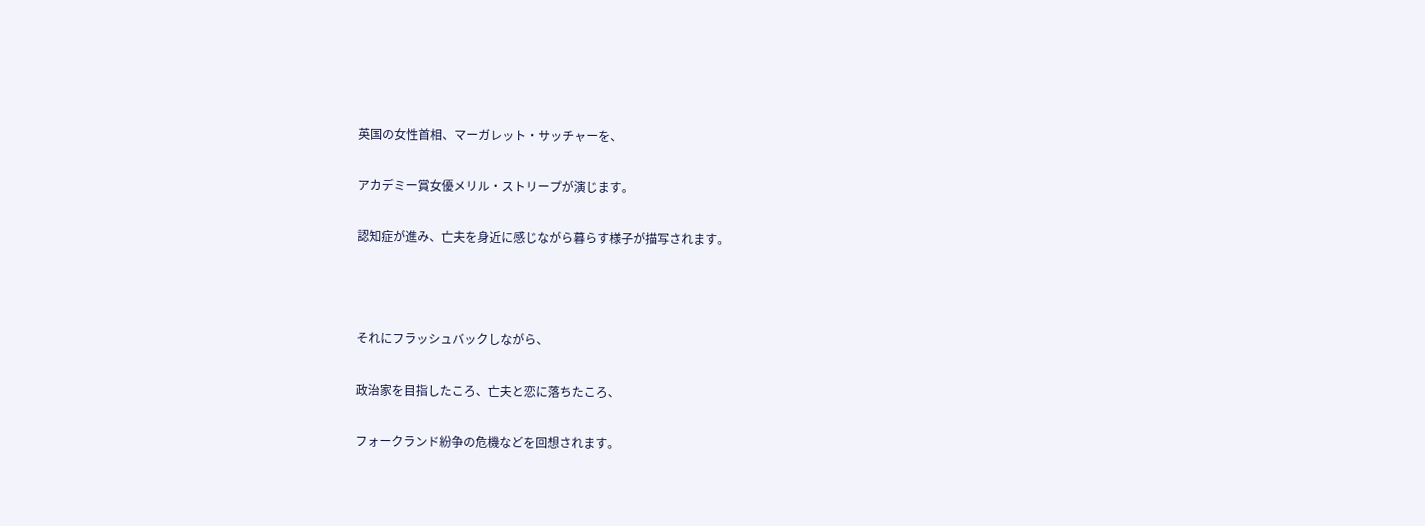英国の女性首相、マーガレット・サッチャーを、

アカデミー賞女優メリル・ストリープが演じます。

認知症が進み、亡夫を身近に感じながら暮らす様子が描写されます。



それにフラッシュバックしながら、

政治家を目指したころ、亡夫と恋に落ちたころ、

フォークランド紛争の危機などを回想されます。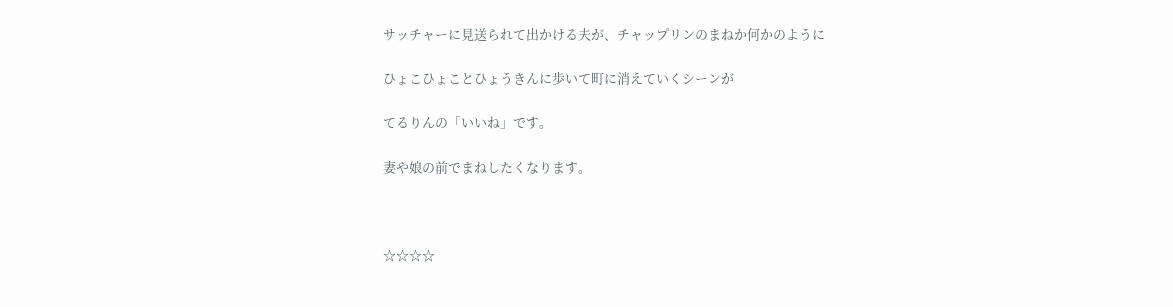サッチャーに見送られて出かける夫が、チャップリンのまねか何かのように

ひょこひょことひょうきんに歩いて町に消えていくシーンが

てるりんの「いいね」です。

妻や娘の前でまねしたくなります。



☆☆☆☆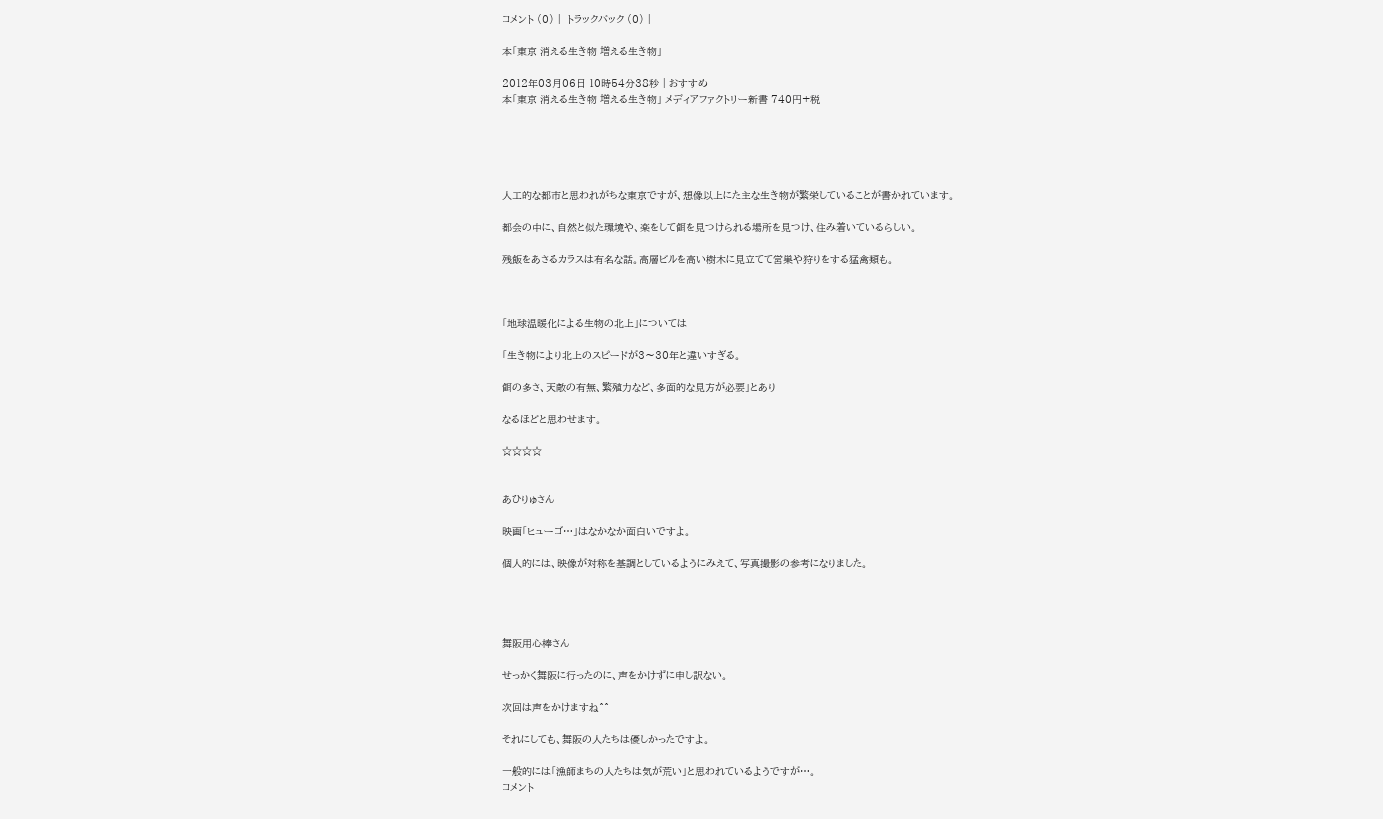コメント (0) |  トラックバック (0) |

本「東京 消える生き物 増える生き物」

2012年03月06日 10時54分38秒 | おすすめ
本「東京 消える生き物 増える生き物」 メディアファクトリー新書 740円+税





人工的な都市と思われがちな東京ですが、想像以上にた主な生き物が繁栄していることが書かれています。

都会の中に、自然と似た環境や、楽をして餌を見つけられる場所を見つけ、住み着いているらしい。

残飯をあさるカラスは有名な話。高層ビルを高い樹木に見立てて営巣や狩りをする猛禽類も。



「地球温暖化による生物の北上」については

「生き物により北上のスピードが3〜30年と違いすぎる。

餌の多さ、天敵の有無、繁殖力など、多面的な見方が必要」とあり

なるほどと思わせます。

☆☆☆☆


あひりゅさん

映画「ヒューゴ…」はなかなか面白いですよ。

個人的には、映像が対称を基調としているようにみえて、写真撮影の参考になりました。




舞阪用心棒さん

せっかく舞阪に行ったのに、声をかけずに申し訳ない。

次回は声をかけますね^^

それにしても、舞阪の人たちは優しかったですよ。

一般的には「漁師まちの人たちは気が荒い」と思われているようですが…。
コメント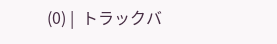(0) |  トラックバ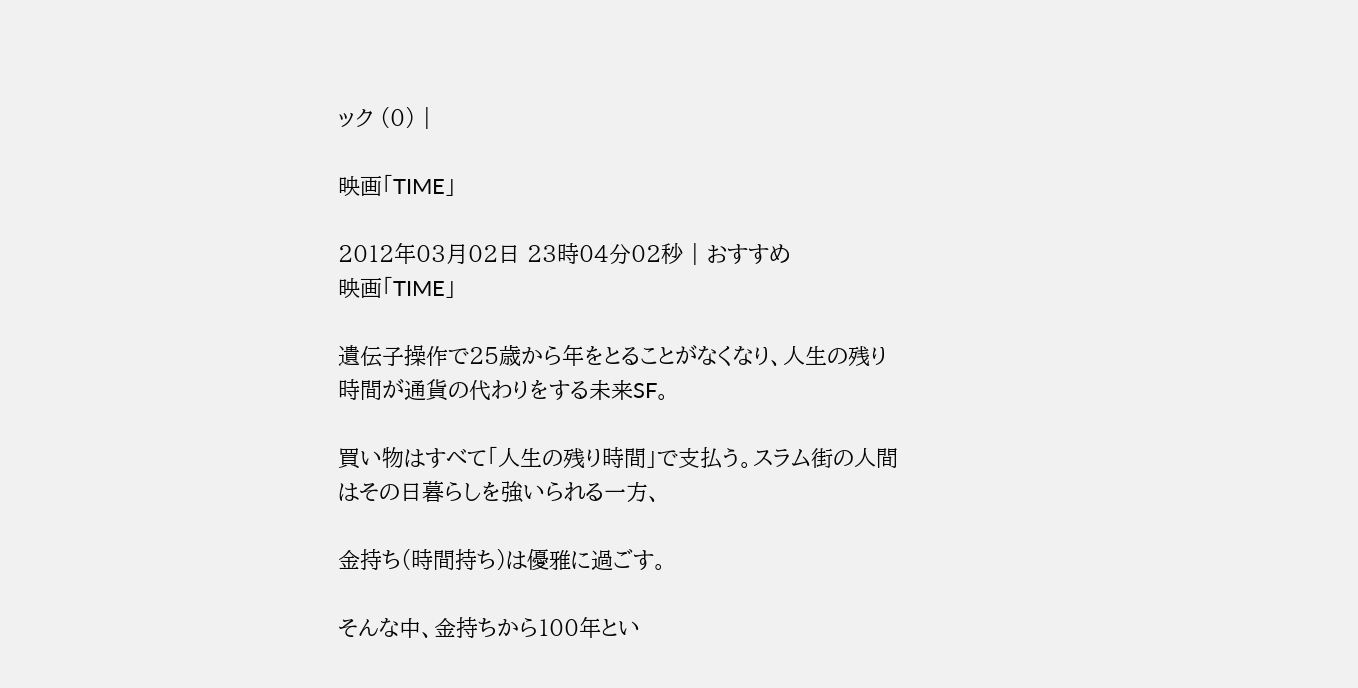ック (0) |

映画「TIME」

2012年03月02日 23時04分02秒 | おすすめ
映画「TIME」

遺伝子操作で25歳から年をとることがなくなり、人生の残り時間が通貨の代わりをする未来SF。

買い物はすべて「人生の残り時間」で支払う。スラム街の人間はその日暮らしを強いられる一方、

金持ち(時間持ち)は優雅に過ごす。

そんな中、金持ちから100年とい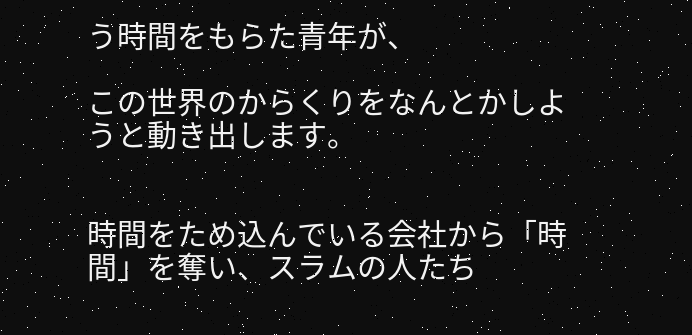う時間をもらた青年が、

この世界のからくりをなんとかしようと動き出します。


時間をため込んでいる会社から「時間」を奪い、スラムの人たち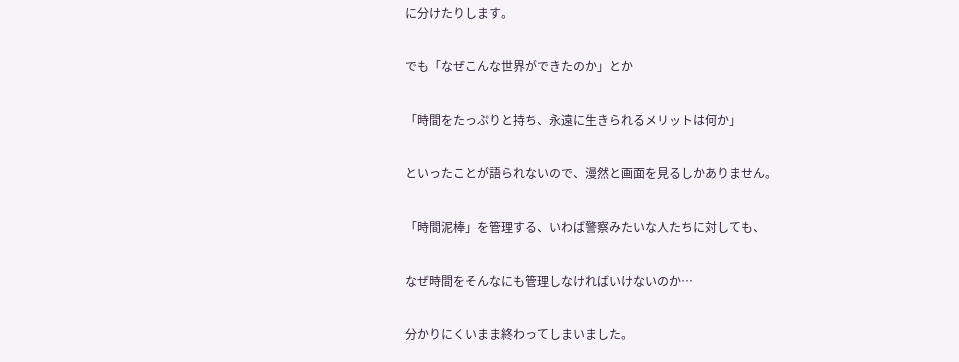に分けたりします。

でも「なぜこんな世界ができたのか」とか

「時間をたっぷりと持ち、永遠に生きられるメリットは何か」

といったことが語られないので、漫然と画面を見るしかありません。

「時間泥棒」を管理する、いわば警察みたいな人たちに対しても、

なぜ時間をそんなにも管理しなければいけないのか…

分かりにくいまま終わってしまいました。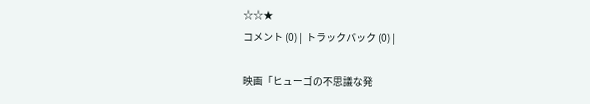☆☆★
コメント (0) |  トラックバック (0) |

映画「ヒューゴの不思議な発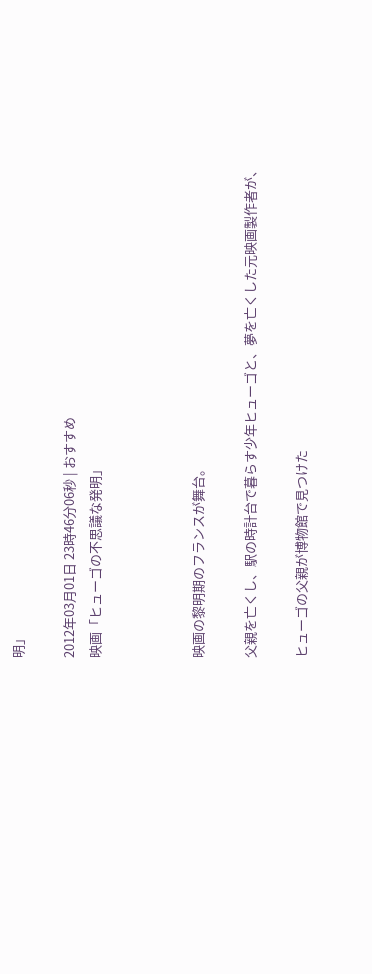明」

2012年03月01日 23時46分06秒 | おすすめ
映画「ヒューゴの不思議な発明」



映画の黎明期のフランスが舞台。

父親を亡くし、駅の時計台で暮らす少年ヒューゴと、夢を亡くした元映画製作者が、

ヒューゴの父親が博物館で見つけた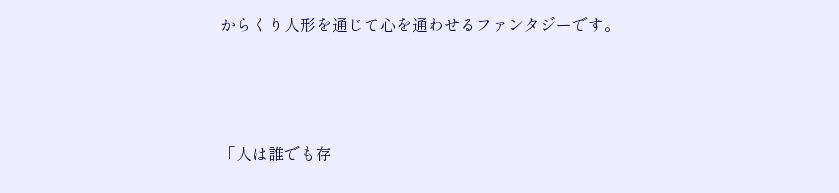からくり人形を通じて心を通わせるファンタジーです。



「人は誰でも存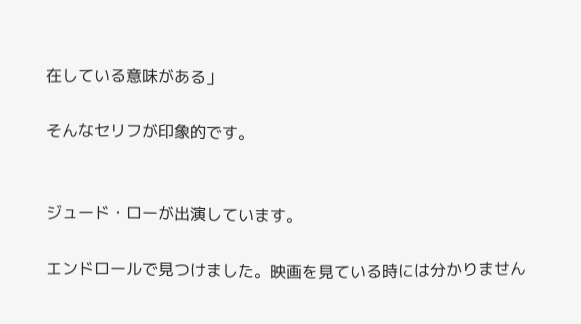在している意味がある」

そんなセリフが印象的です。


ジュード・ローが出演しています。

エンドロールで見つけました。映画を見ている時には分かりません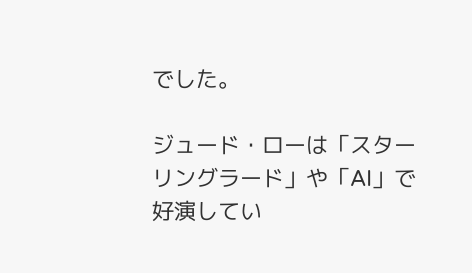でした。

ジュード・ローは「スターリングラード」や「AI」で好演してい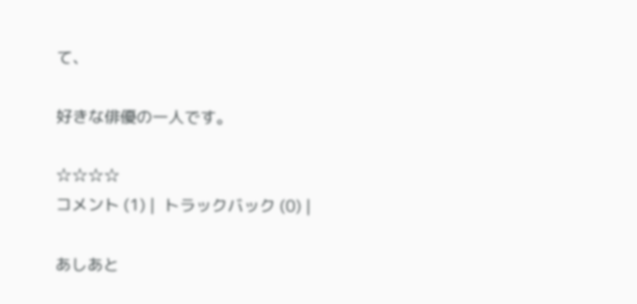て、

好きな俳優の一人です。

☆☆☆☆
コメント (1) |  トラックバック (0) |

あしあと